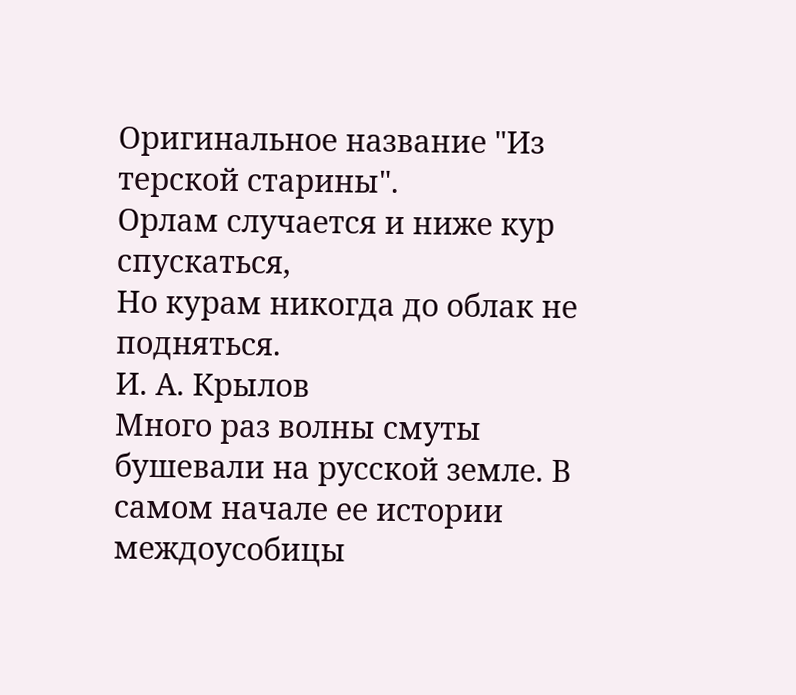Оригинальное название "Из терской старины".
Орлам случается и ниже кур спускаться,
Но курам никогда до облак не подняться.
И. А. Крылов
Много раз волны смуты бушевали на русской земле. В самом начале ее истории междоусобицы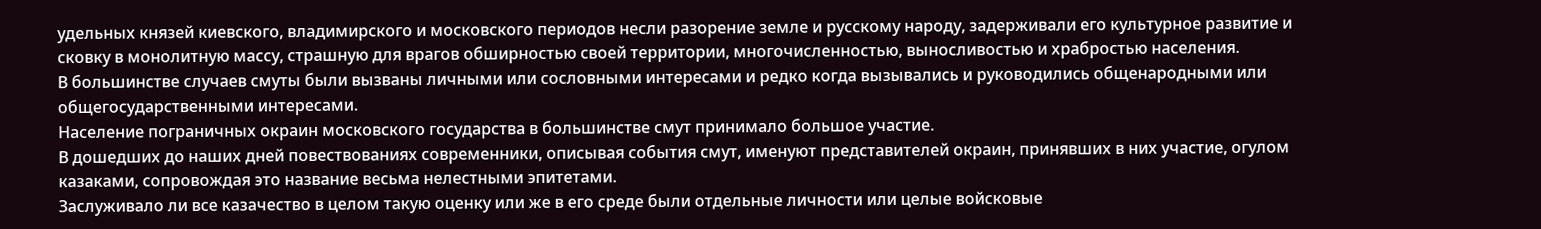удельных князей киевского, владимирского и московского периодов несли разорение земле и русскому народу, задерживали его культурное развитие и сковку в монолитную массу, страшную для врагов обширностью своей территории, многочисленностью, выносливостью и храбростью населения.
В большинстве случаев смуты были вызваны личными или сословными интересами и редко когда вызывались и руководились общенародными или общегосударственными интересами.
Население пограничных окраин московского государства в большинстве смут принимало большое участие.
В дошедших до наших дней повествованиях современники, описывая события смут, именуют представителей окраин, принявших в них участие, огулом казаками, сопровождая это название весьма нелестными эпитетами.
Заслуживало ли все казачество в целом такую оценку или же в его среде были отдельные личности или целые войсковые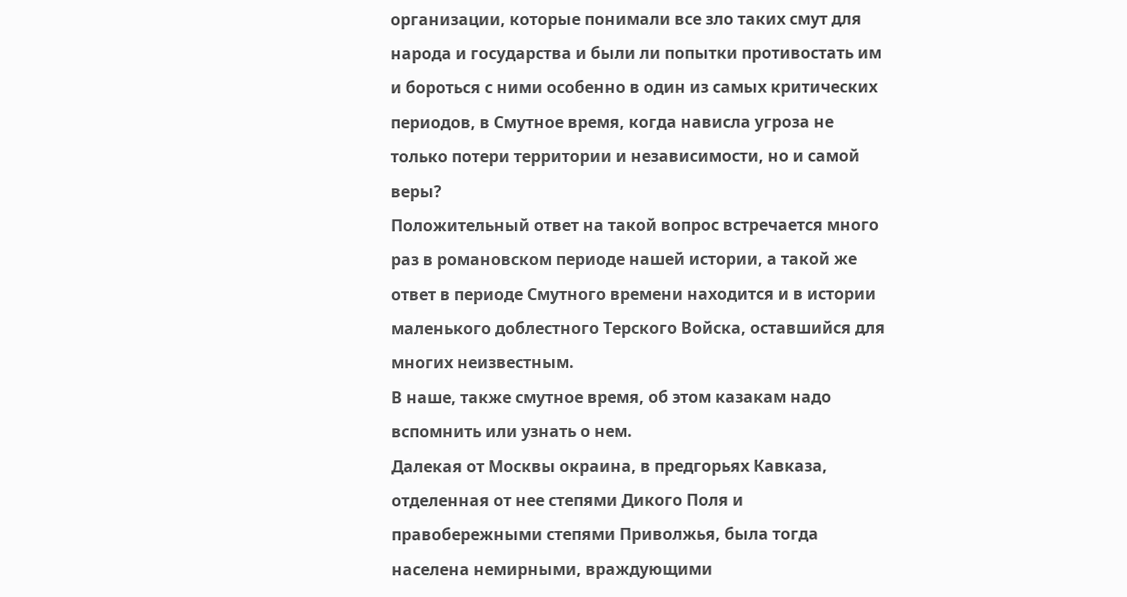организации, которые понимали все зло таких смут для народа и государства и были ли попытки противостать им и бороться с ними особенно в один из самых критических периодов, в Смутное время, когда нависла угроза не только потери территории и независимости, но и самой веры?
Положительный ответ на такой вопрос встречается много раз в романовском периоде нашей истории, а такой же ответ в периоде Смутного времени находится и в истории маленького доблестного Терского Войска, оставшийся для многих неизвестным.
В наше, также смутное время, об этом казакам надо вспомнить или узнать о нем.
Далекая от Москвы окраина, в предгорьях Кавказа, отделенная от нее степями Дикого Поля и правобережными степями Приволжья, была тогда населена немирными, враждующими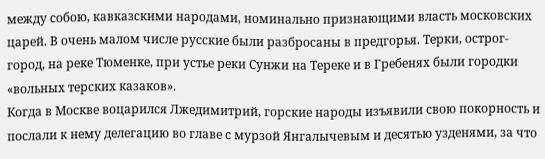между собою, кавказскими народами, номинально признающими власть московских царей. В очень малом числе русские были разбросаны в предгорья. Терки, острог-город, на реке Тюменке, при устье реки Сунжи на Тереке и в Гребенях были городки «вольных терских казаков».
Когда в Москве воцарился Лжедимитрий, горские народы изъявили свою покорность и послали к нему делегацию во главе с мурзой Янгалычевым и десятью узденями, за что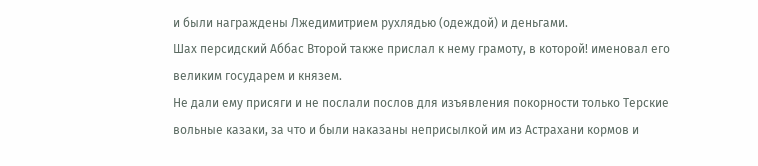и были награждены Лжедимитрием рухлядью (одеждой) и деньгами.
Шах персидский Аббас Второй также прислал к нему грамоту, в которой! именовал его великим государем и князем.
Не дали ему присяги и не послали послов для изъявления покорности только Терские вольные казаки, за что и были наказаны неприсылкой им из Астрахани кормов и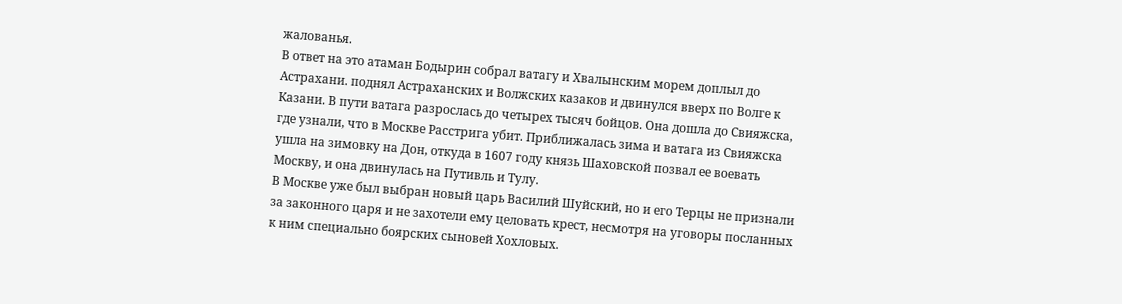жалованья.
В ответ на это атаман Бодырин собрал ватагу и Хвалынским морем доплыл до Астрахани. поднял Астраханских и Волжских казаков и двинулся вверх по Волге к Казани. В пути ватага разрослась до четырех тысяч бойцов. Она дошла до Свияжска, где узнали, что в Москве Расстрига убит. Приближалась зима и ватага из Свияжска ушла на зимовку на Дон, откуда в 1607 году князь Шаховской позвал ее воевать Москву, и она двинулась на Путивль и Тулу.
В Москве уже был выбран новый царь Василий Шуйский, но и его Терцы не признали за законного царя и не захотели ему целовать крест, несмотря на уговоры посланных к ним специально боярских сыновей Хохловых.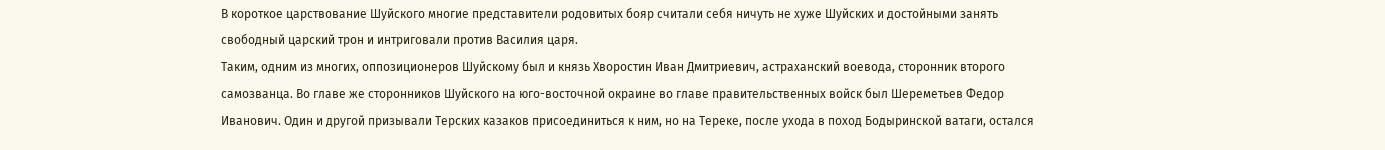В короткое царствование Шуйского многие представители родовитых бояр считали себя ничуть не хуже Шуйских и достойными занять свободный царский трон и интриговали против Василия царя.
Таким, одним из многих, оппозиционеров Шуйскому был и князь Хворостин Иван Дмитриевич, астраханский воевода, сторонник второго самозванца. Во главе же сторонников Шуйского на юго-восточной окраине во главе правительственных войск был Шереметьев Федор Иванович. Один и другой призывали Терских казаков присоединиться к ним, но на Тереке, после ухода в поход Бодыринской ватаги, остался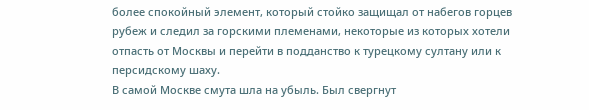более спокойный элемент, который стойко защищал от набегов горцев рубеж и следил за горскими племенами, некоторые из которых хотели отпасть от Москвы и перейти в подданство к турецкому султану или к персидскому шаху.
В самой Москве смута шла на убыль. Был свергнут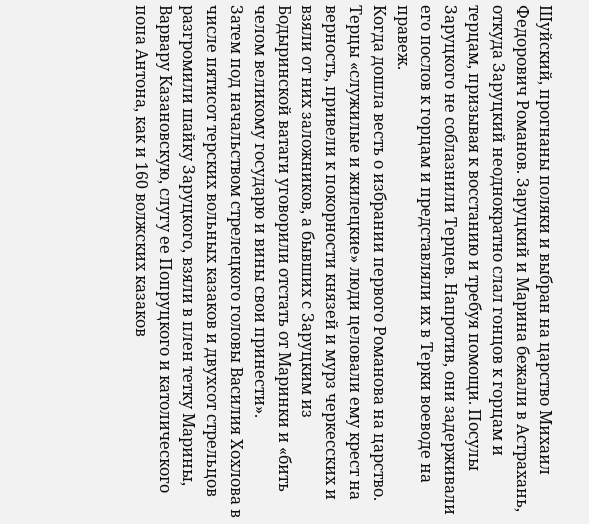Шуйский, прогнаны поляки и выбран на царство Михаил Федорович Романов. Заруцкий и Марина бежали в Астрахань, откуда Заруцкий неоднократно слал гонцов к горцам и терцам, призывая к восстанию и требуя помощи. Посулы Заруцкого не соблазнили Терцев. Напротив, они задерживали его послов к горцам и представляли их в Терки воеводе на правеж.
Когда дошла весть о избрании первого Романова на царство. Терцы «служилые и жилецкие» люди целовали ему крест на верность, привели к покорности князей и мурз черкесских и взяли от них заложников, а бывших с Заруцким из Бодыринской ватаги уговорили отстать от Маринки и «бить челом великому государю и вины свои принести».
Затем под начальством стрелецкого головы Василия Хохлова в числе пятисот терских вольных казаков и двухсот стрельцов разгромили шайку Заруцкого, взяли в плен тетку Марины, Варвару Казановскую, слугу ее Попруцкого и католического попа Антона, как и 160 волжских казаков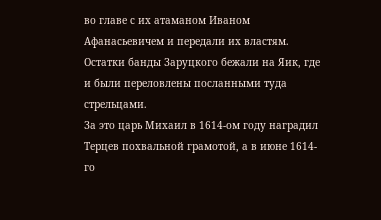во главе с их атаманом Иваном Афанасьевичем и передали их властям. Остатки банды Заруцкого бежали на Яик, где и были переловлены посланными туда стрельцами.
За это царь Михаил в 1614-ом году наградил Терцев похвальной грамотой, а в июне 1614-го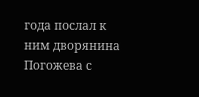года послал к ним дворянина Погожева с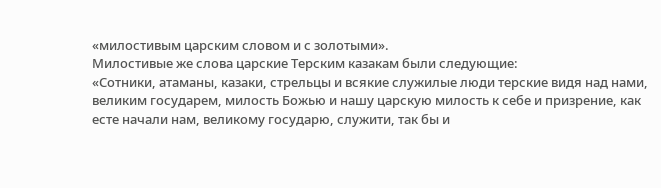«милостивым царским словом и с золотыми».
Милостивые же слова царские Терским казакам были следующие:
«Сотники, атаманы, казаки, стрельцы и всякие служилые люди терские видя над нами, великим государем, милость Божью и нашу царскую милость к себе и призрение, как есте начали нам, великому государю, служити, так бы и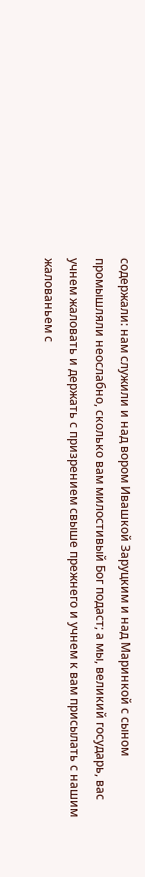содержали: нам служили и над вором Ивашкой Заруцким и над Маринкой с сыном промышляли неослабно, сколько вам милостивый Бог подаст; а мы, великий государь, вас учнем жаловать и держать с призрением свыше прежнего и учнем к вам присылать с нашим жалованьем с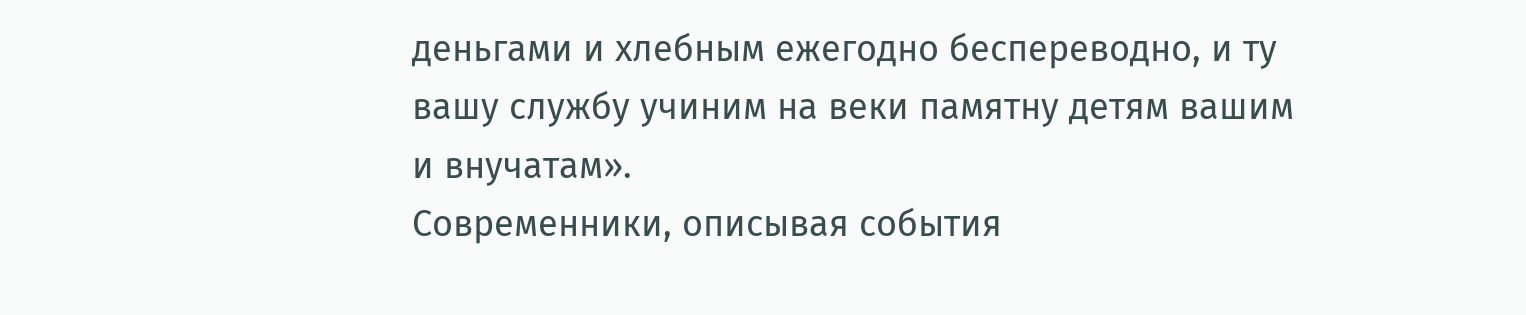деньгами и хлебным ежегодно беспереводно, и ту вашу службу учиним на веки памятну детям вашим и внучатам».
Современники, описывая события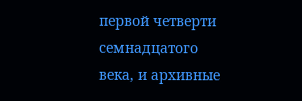первой четверти семнадцатого века, и архивные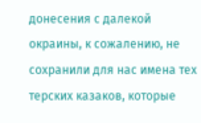донесения с далекой окраины, к сожалению, не сохранили для нас имена тех терских казаков, которые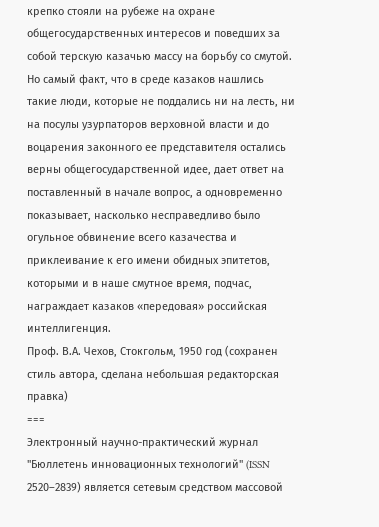крепко стояли на рубеже на охране общегосударственных интересов и поведших за собой терскую казачью массу на борьбу со смутой. Но самый факт, что в среде казаков нашлись такие люди, которые не поддались ни на лесть, ни на посулы узурпаторов верховной власти и до воцарения законного ее представителя остались верны общегосударственной идее, дает ответ на поставленный в начале вопрос, а одновременно показывает, насколько несправедливо было огульное обвинение всего казачества и приклеивание к его имени обидных эпитетов, которыми и в наше смутное время, подчас, награждает казаков «передовая» российская интеллигенция.
Проф. В.А. Чехов, Стокгольм, 1950 год (сохранен стиль автора, сделана небольшая редакторская правка)
===
Электронный научно-практический журнал "Бюллетень инновационных технологий" (ISSN 2520–2839) является сетевым средством массовой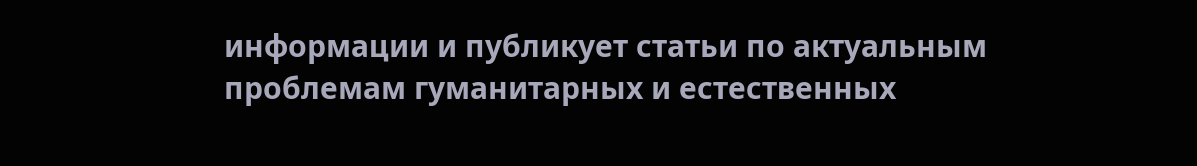информации и публикует статьи по актуальным проблемам гуманитарных и естественных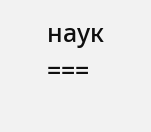наук
===